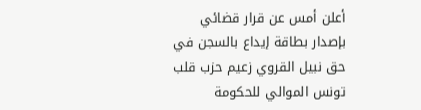أعلن أمس عن قرار قضائي بإصدار بطاقة إيداع بالسجن في حق نبيل القروي زعيم حزب قلب تونس الموالي للحكومة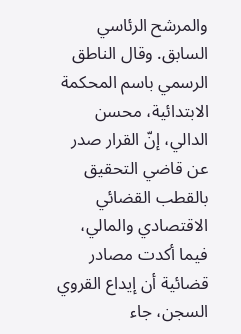والمرشح الرئاسي السابق. وقال الناطق الرسمي باسم المحكمة الابتدائية، محسن الدالي، إنّ القرار صدر عن قاضي التحقيق بالقطب القضائي الاقتصادي والمالي، فيما أكدت مصادر قضائية أن إيداع القروي السجن، جاء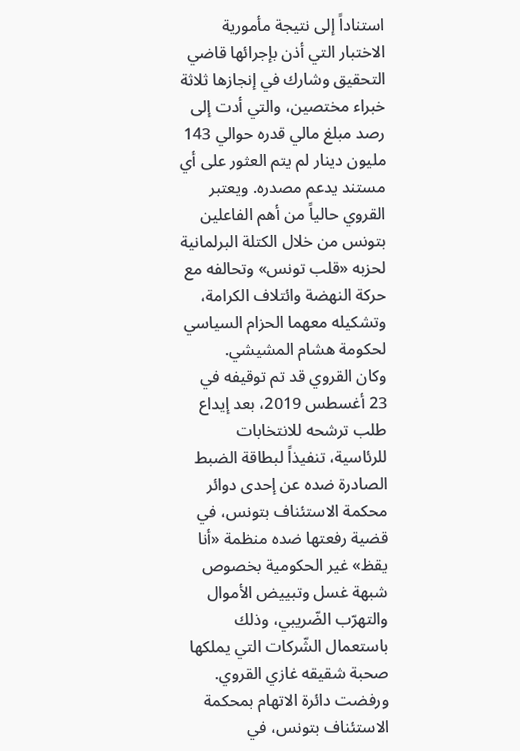استناداً إلى نتيجة مأمورية الاختبار التي أذن بإجرائها قاضي التحقيق وشارك في إنجازها ثلاثة خبراء مختصين، والتي أدت إلى رصد مبلغ مالي قدره حوالي 143 مليون دينار لم يتم العثور على أي مستند يدعم مصدره. ويعتبر القروي حالياً من أهم الفاعلين بتونس من خلال الكتلة البرلمانية لحزبه «قلب تونس» وتحالفه مع حركة النهضة وائتلاف الكرامة، وتشكيله معهما الحزام السياسي لحكومة هشام المشيشي.
وكان القروي قد تم توقيفه في 23 أغسطس 2019، بعد إيداع طلب ترشحه للانتخابات للرئاسية، تنفيذاً لبطاقة الضبط الصادرة ضده عن إحدى دوائر محكمة الاستئناف بتونس، في قضية رفعتها ضده منظمة «أنا يقظ» غير الحكومية بخصوص شبهة غسل وتبييض الأموال والتهرّب الضّريبي، وذلك باستعمال الشّركات التي يملكها صحبة شقيقه غازي القروي.
ورفضت دائرة الاتهام بمحكمة الاستئناف بتونس، في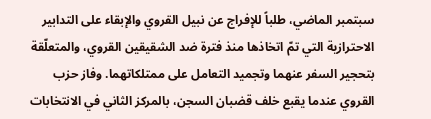سبتمبر الماضي، طلباً للإفراج عن نبيل القروي والإبقاء على التدابير الاحترازية التي تمّ اتخاذها منذ فترة ضد الشقيقين القروي، والمتعلّقة بتحجير السفر عنهما وتجميد التعامل على ممتلكاتهما. وفاز حزب القروي عندما يقبع خلف قضبان السجن، بالمركز الثاني في الانتخابات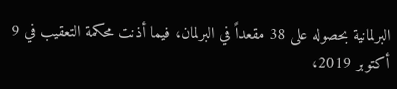البرلمانية بحصوله على 38 مقعداً في البرلمان، فيما أذنت محكمة التعقيب في 9 أكتوبر 2019،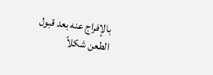بالإفراج عنه بعد قبول الطعن شكلاً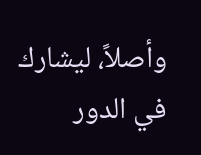وأصلاً، ليشارك في الدور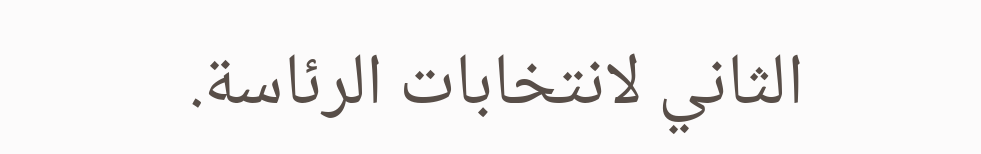الثاني لانتخابات الرئاسة.